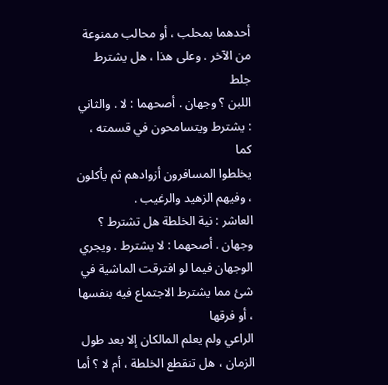أحدهما بمحلب ، أو محالب ممنوعة من الآخر . وعلى هذا ، هل يشترط جلط
اللبن ؟ وجهان . أصحهما : لا . والثاني : يشترط ويتسامحون في قسمته ، كما
يخلطوا المسافرون أزوادهم ثم يأكلون ، وفيهم الزهيد والرغيب .
العاشر : نية الخلطة هل تشترط ؟ وجهان . أصحهما : لا يشترط . ويجري
الوجهان فيما لو افترقت الماشية في شئ مما يشترط الاجتماع فيه بنفسها ، أو فرقها
الراعي ولم يعلم المالكان إلا بعد طول الزمان ، هل تنقطع الخلطة ، أم لا ؟ أما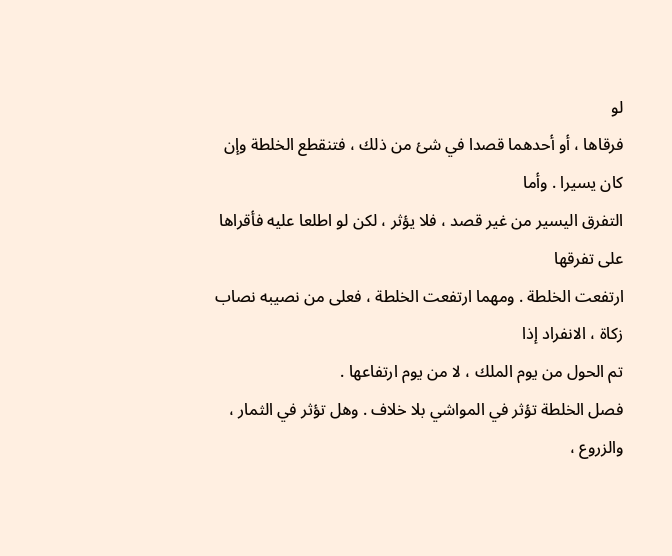لو
فرقاها ، أو أحدهما قصدا في شئ من ذلك ، فتنقطع الخلطة وإن كان يسيرا . وأما
التفرق اليسير من غير قصد ، فلا يؤثر ، لكن لو اطلعا عليه فأقراها على تفرقها
ارتفعت الخلطة . ومهما ارتفعت الخلطة ، فعلى من نصيبه نصاب زكاة ، الانفراد إذا
تم الحول من يوم الملك ، لا من يوم ارتفاعها .
فصل الخلطة تؤثر في المواشي بلا خلاف . وهل تؤثر في الثمار ،
والزروع ،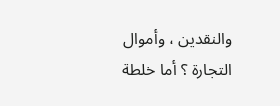والنقدين ، وأموال التجارة ؟ أما خلطة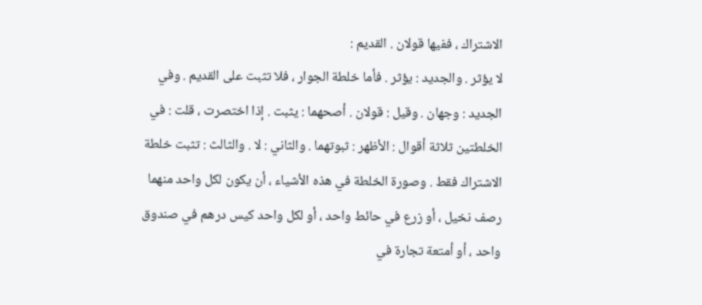الاشتراك ، ففيها قولان . القديم :
لا يؤثر . والجديد : يؤثر . فأما خلطة الجوار ، فلا تثبت على القديم . وفي
الجديد : وجهان . وقيل : قولان . أصحهما : يثبت . إذا اختصرت ، قلت : في
الخلطتين ثلاثة أقوال : الأظهر : ثبوتهما . والثاني : لا . والثالث : تثبت خلطة
الاشتراك فقط . وصورة الخلطة في هذه الأشياء ، أن يكون لكل واحد منهما
رصف نخيل ، أو زرع في حائط واحد ، أو لكل واحد كيس درهم في صندوق
واحد ، أو أمتعة تجارة في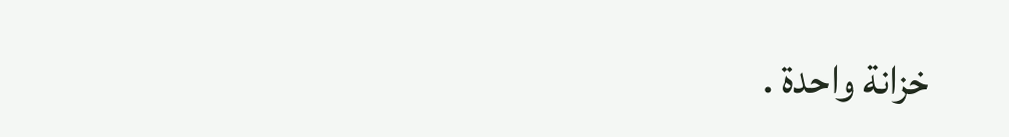خزانة واحدة .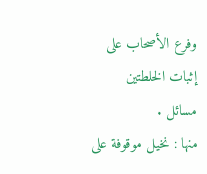وفرع الأصحاب على إثبات الخلطتين
مسائل .
منها : نخيل موقوفة على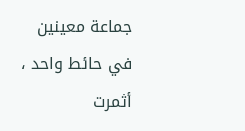جماعة معينين في حائط واحد ، أثمرت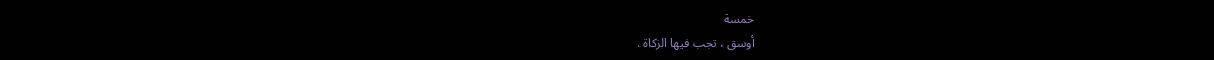خمسة
أوسق ، تجب فيها الزكاة .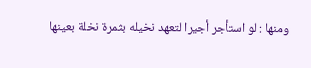ومنها : لو استأجر أجيرا لتعهد نخيله بثمرة نخلة بعينها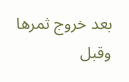بعد خروج ثمرها وقبل